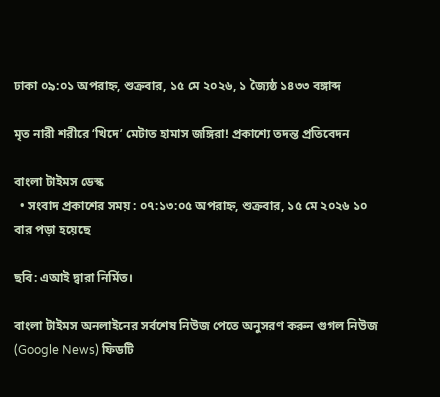ঢাকা ০৯:০১ অপরাহ্ন, শুক্রবার, ১৫ মে ২০২৬, ১ জ্যৈষ্ঠ ১৪৩৩ বঙ্গাব্দ

মৃত নারী শরীরে ‘খিদে’ মেটাত হামাস জঙ্গিরা! প্রকাশ্যে তদন্ত প্রতিবেদন

বাংলা টাইমস ডেস্ক
  • সংবাদ প্রকাশের সময় : ০৭:১৩:০৫ অপরাহ্ন, শুক্রবার, ১৫ মে ২০২৬ ১০ বার পড়া হয়েছে

ছবি: এআই দ্বারা নির্মিত।

বাংলা টাইমস অনলাইনের সর্বশেষ নিউজ পেতে অনুসরণ করুন গুগল নিউজ (Google News) ফিডটি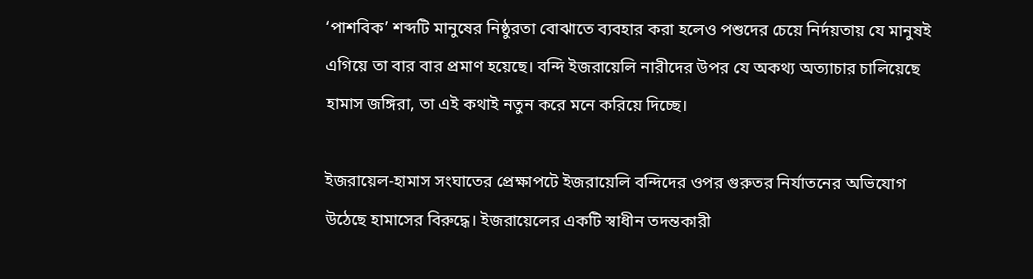‘পাশবিক’ শব্দটি মানুষের নিষ্ঠুরতা বোঝাতে ব্যবহার করা হলেও পশুদের চেয়ে নির্দয়তায় যে মানুষই এগিয়ে তা বার বার প্রমাণ হয়েছে। বন্দি ইজরায়েলি নারীদের উপর যে অকথ্য অত্যাচার চালিয়েছে হামাস জঙ্গিরা, তা এই কথাই নতুন করে মনে করিয়ে দিচ্ছে।

ইজরায়েল-হামাস সংঘাতের প্রেক্ষাপটে ইজরায়েলি বন্দিদের ওপর গুরুতর নির্যাতনের অভিযোগ উঠেছে হামাসের বিরুদ্ধে। ইজরায়েলের একটি স্বাধীন তদন্তকারী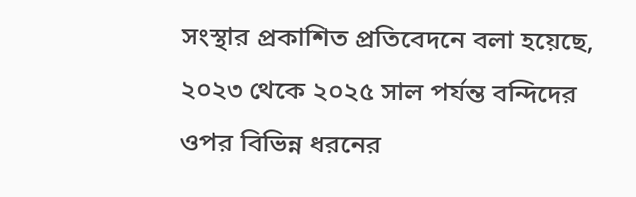সংস্থার প্রকাশিত প্রতিবেদনে বলা হয়েছে, ২০২৩ থেকে ২০২৫ সাল পর্যন্ত বন্দিদের ওপর বিভিন্ন ধরনের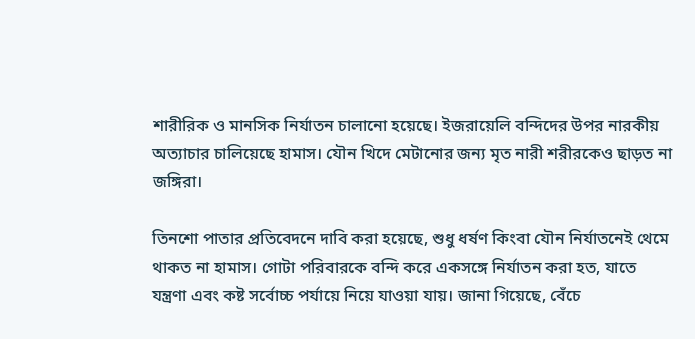শারীরিক ও মানসিক নির্যাতন চালানো হয়েছে। ইজরায়েলি বন্দিদের উপর নারকীয় অত্যাচার চালিয়েছে হামাস। যৌন খিদে মেটানোর জন্য মৃত নারী শরীরকেও ছাড়ত না জঙ্গিরা।

তিনশো পাতার প্রতিবেদনে দাবি করা হয়েছে, শুধু ধর্ষণ কিংবা যৌন নির্যাতনেই থেমে থাকত না হামাস। গোটা পরিবারকে বন্দি করে একসঙ্গে নির্যাতন করা হত, যাতে যন্ত্রণা এবং কষ্ট সর্বোচ্চ পর্যায়ে নিয়ে যাওয়া যায়। জানা গিয়েছে, বেঁচে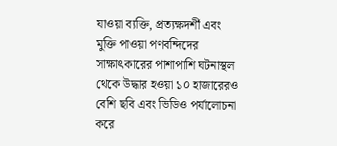যাওয়া ব্যক্তি, প্রত্যক্ষদর্শী এবং মুক্তি পাওয়া পণবন্দিদের সাক্ষাৎকারের পাশাপাশি ঘটনাস্থল থেকে উদ্ধার হওয়া ১০ হাজারেরও বেশি ছবি এবং ভিডিও পর্যালোচনা করে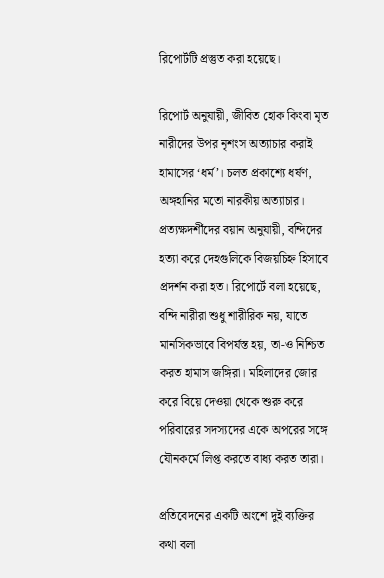রিপোর্টটি প্রস্তুত করা হয়েছে।

রিপোর্ট অনুযায়ী, জীবিত হোক কিংবা মৃত নারীদের উপর নৃশংস অত্যাচার করাই হামাসের ‘ধর্ম’। চলত প্রকাশ্যে ধর্ষণ, অঙ্গহানির মতো নারকীয় অত্যাচার। প্রত্যক্ষদর্শীদের বয়ান অনুযায়ী, বন্দিদের হত্যা করে দেহগুলিকে বিজয়চিহ্ন হিসাবে প্রদর্শন করা হত। রিপোর্টে বলা হয়েছে, বন্দি নারীরা শুধু শারীরিক নয়, যাতে মানসিকভাবে বিপর্যস্ত হয়, তা-ও নিশ্চিত করত হামাস জঙ্গিরা। মহিলাদের জোর করে বিয়ে দেওয়া থেকে শুরু করে পরিবারের সদস্যদের একে অপরের সঙ্গে যৌনকর্মে লিপ্ত করতে বাধ্য করত তারা।

প্রতিবেদনের একটি অংশে দুই ব্যক্তির কথা বলা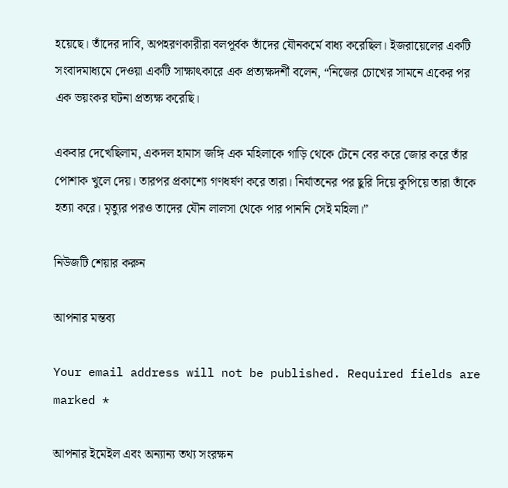হয়েছে। তাঁদের দাবি, অপহরণকারীরা বলপূর্বক তাঁদের যৌনকর্মে বাধ্য করেছিল। ইজরায়েলের একটি সংবাদমাধ্যমে দেওয়া একটি সাক্ষাৎকারে এক প্রত্যক্ষদর্শী বলেন, “নিজের চোখের সামনে একের পর এক ভয়ংকর ঘটনা প্রত্যক্ষ করেছি।

একবার দেখেছিলাম, একদল হামাস জঙ্গি এক মহিলাকে গাড়ি থেকে টেনে বের করে জোর করে তাঁর পোশাক খুলে দেয়। তারপর প্রকাশ্যে গণধর্ষণ করে তারা। নির্যাতনের পর ছুরি দিয়ে কুপিয়ে তারা তাঁকে হত্যা করে। মৃত্যুর পরও তাদের যৌন লালসা থেকে পার পাননি সেই মহিলা।”

নিউজটি শেয়ার করুন

আপনার মন্তব্য

Your email address will not be published. Required fields are marked *

আপনার ইমেইল এবং অন্যান্য তথ্য সংরক্ষন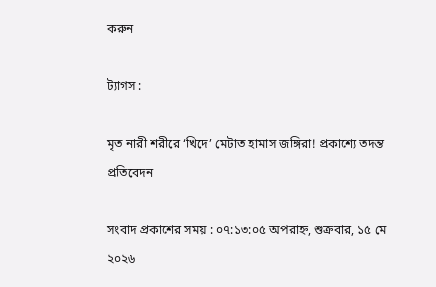করুন

ট্যাগস :

মৃত নারী শরীরে ‘খিদে’ মেটাত হামাস জঙ্গিরা! প্রকাশ্যে তদন্ত প্রতিবেদন

সংবাদ প্রকাশের সময় : ০৭:১৩:০৫ অপরাহ্ন, শুক্রবার, ১৫ মে ২০২৬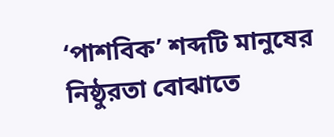‘পাশবিক’ শব্দটি মানুষের নিষ্ঠুরতা বোঝাতে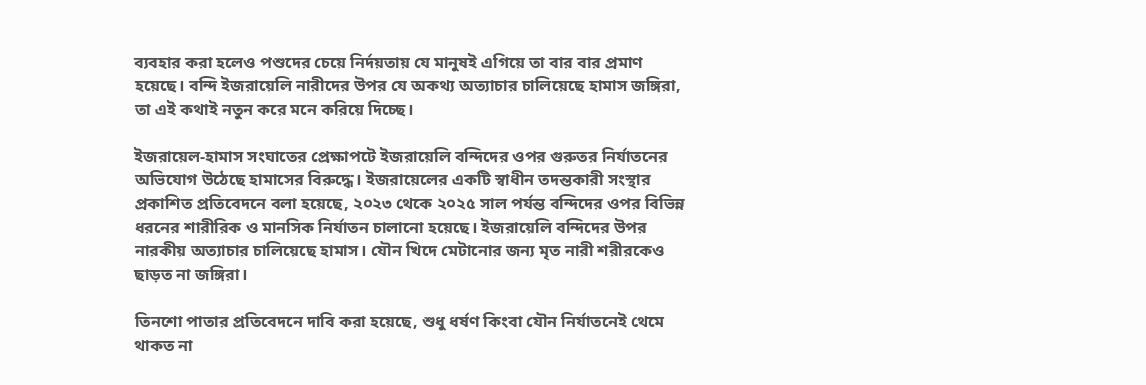ব্যবহার করা হলেও পশুদের চেয়ে নির্দয়তায় যে মানুষই এগিয়ে তা বার বার প্রমাণ হয়েছে। বন্দি ইজরায়েলি নারীদের উপর যে অকথ্য অত্যাচার চালিয়েছে হামাস জঙ্গিরা, তা এই কথাই নতুন করে মনে করিয়ে দিচ্ছে।

ইজরায়েল-হামাস সংঘাতের প্রেক্ষাপটে ইজরায়েলি বন্দিদের ওপর গুরুতর নির্যাতনের অভিযোগ উঠেছে হামাসের বিরুদ্ধে। ইজরায়েলের একটি স্বাধীন তদন্তকারী সংস্থার প্রকাশিত প্রতিবেদনে বলা হয়েছে, ২০২৩ থেকে ২০২৫ সাল পর্যন্ত বন্দিদের ওপর বিভিন্ন ধরনের শারীরিক ও মানসিক নির্যাতন চালানো হয়েছে। ইজরায়েলি বন্দিদের উপর নারকীয় অত্যাচার চালিয়েছে হামাস। যৌন খিদে মেটানোর জন্য মৃত নারী শরীরকেও ছাড়ত না জঙ্গিরা।

তিনশো পাতার প্রতিবেদনে দাবি করা হয়েছে, শুধু ধর্ষণ কিংবা যৌন নির্যাতনেই থেমে থাকত না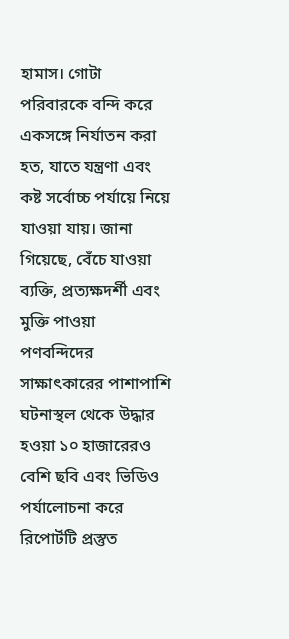হামাস। গোটা পরিবারকে বন্দি করে একসঙ্গে নির্যাতন করা হত, যাতে যন্ত্রণা এবং কষ্ট সর্বোচ্চ পর্যায়ে নিয়ে যাওয়া যায়। জানা গিয়েছে, বেঁচে যাওয়া ব্যক্তি, প্রত্যক্ষদর্শী এবং মুক্তি পাওয়া পণবন্দিদের সাক্ষাৎকারের পাশাপাশি ঘটনাস্থল থেকে উদ্ধার হওয়া ১০ হাজারেরও বেশি ছবি এবং ভিডিও পর্যালোচনা করে রিপোর্টটি প্রস্তুত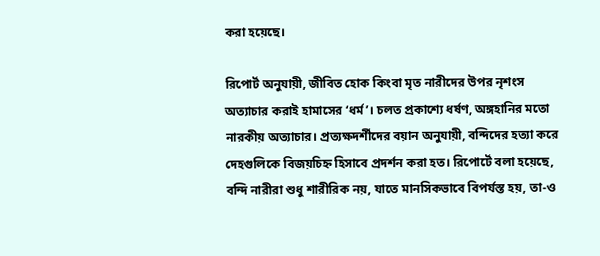করা হয়েছে।

রিপোর্ট অনুযায়ী, জীবিত হোক কিংবা মৃত নারীদের উপর নৃশংস অত্যাচার করাই হামাসের ‘ধর্ম’। চলত প্রকাশ্যে ধর্ষণ, অঙ্গহানির মতো নারকীয় অত্যাচার। প্রত্যক্ষদর্শীদের বয়ান অনুযায়ী, বন্দিদের হত্যা করে দেহগুলিকে বিজয়চিহ্ন হিসাবে প্রদর্শন করা হত। রিপোর্টে বলা হয়েছে, বন্দি নারীরা শুধু শারীরিক নয়, যাতে মানসিকভাবে বিপর্যস্ত হয়, তা-ও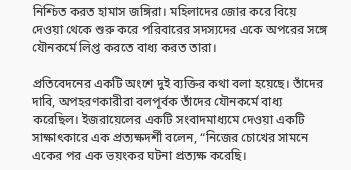নিশ্চিত করত হামাস জঙ্গিরা। মহিলাদের জোর করে বিয়ে দেওয়া থেকে শুরু করে পরিবারের সদস্যদের একে অপরের সঙ্গে যৌনকর্মে লিপ্ত করতে বাধ্য করত তারা।

প্রতিবেদনের একটি অংশে দুই ব্যক্তির কথা বলা হয়েছে। তাঁদের দাবি, অপহরণকারীরা বলপূর্বক তাঁদের যৌনকর্মে বাধ্য করেছিল। ইজরায়েলের একটি সংবাদমাধ্যমে দেওয়া একটি সাক্ষাৎকারে এক প্রত্যক্ষদর্শী বলেন, “নিজের চোখের সামনে একের পর এক ভয়ংকর ঘটনা প্রত্যক্ষ করেছি।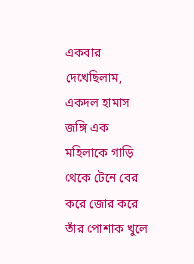একবার দেখেছিলাম, একদল হামাস জঙ্গি এক মহিলাকে গাড়ি থেকে টেনে বের করে জোর করে তাঁর পোশাক খুলে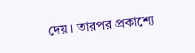দেয়। তারপর প্রকাশ্যে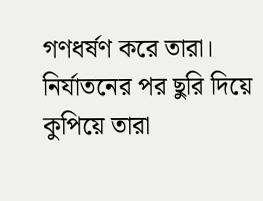গণধর্ষণ করে তারা। নির্যাতনের পর ছুরি দিয়ে কুপিয়ে তারা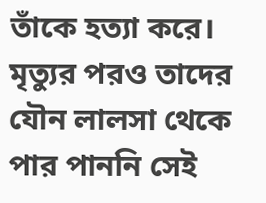তাঁকে হত্যা করে। মৃত্যুর পরও তাদের যৌন লালসা থেকে পার পাননি সেই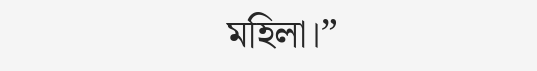মহিলা।”